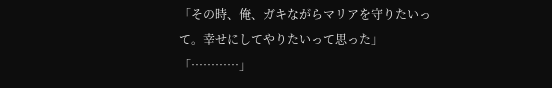「その時、俺、ガキながらマリアを守りたいって。幸せにしてやりたいって思った」
「…………」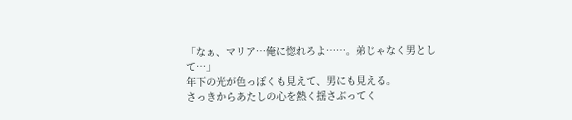「なぁ、マリア…俺に惚れろよ……。弟じゃなく男として…」
年下の光が色っぽくも見えて、男にも見える。
さっきからあたしの心を熱く揺さぶってく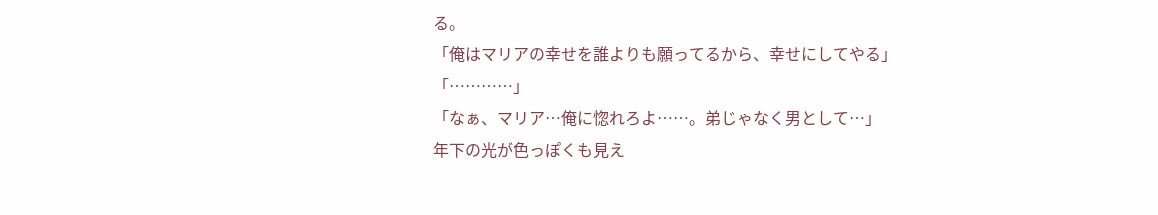る。
「俺はマリアの幸せを誰よりも願ってるから、幸せにしてやる」
「…………」
「なぁ、マリア…俺に惚れろよ……。弟じゃなく男として…」
年下の光が色っぽくも見え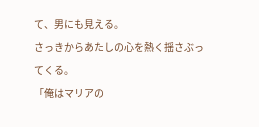て、男にも見える。
さっきからあたしの心を熱く揺さぶってくる。
「俺はマリアの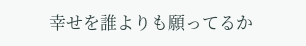幸せを誰よりも願ってるか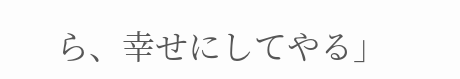ら、幸せにしてやる」